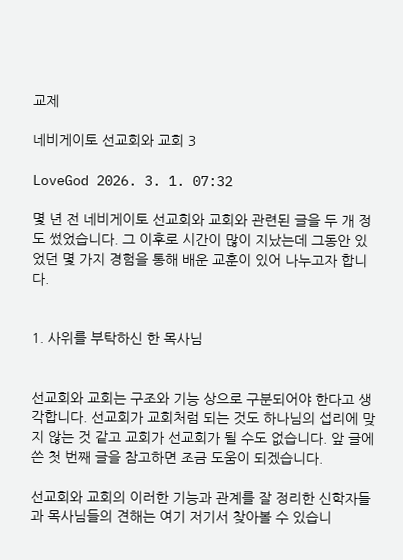교제

네비게이토 선교회와 교회 3

LoveGod 2026. 3. 1. 07:32

몇 년 전 네비게이토 선교회와 교회와 관련된 글을 두 개 정도 썼었습니다. 그 이후로 시간이 많이 지났는데 그동안 있었던 몇 가지 경험을 통해 배운 교훈이 있어 나누고자 합니다.


1. 사위를 부탁하신 한 목사님


선교회와 교회는 구조와 기능 상으로 구분되어야 한다고 생각합니다. 선교회가 교회처럼 되는 것도 하나님의 섭리에 맞지 않는 것 같고 교회가 선교회가 될 수도 없습니다. 앞 글에 쓴 첫 번째 글을 참고하면 조금 도움이 되겠습니다.

선교회와 교회의 이러한 기능과 관계를 잘 정리한 신학자들과 목사님들의 견해는 여기 저기서 찾아볼 수 있습니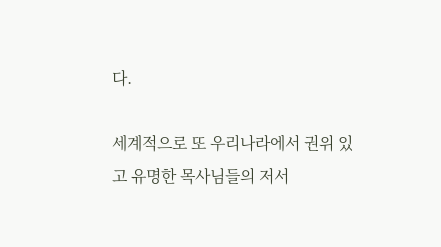다.

세계적으로 또 우리나라에서 권위 있고 유명한 목사님들의 저서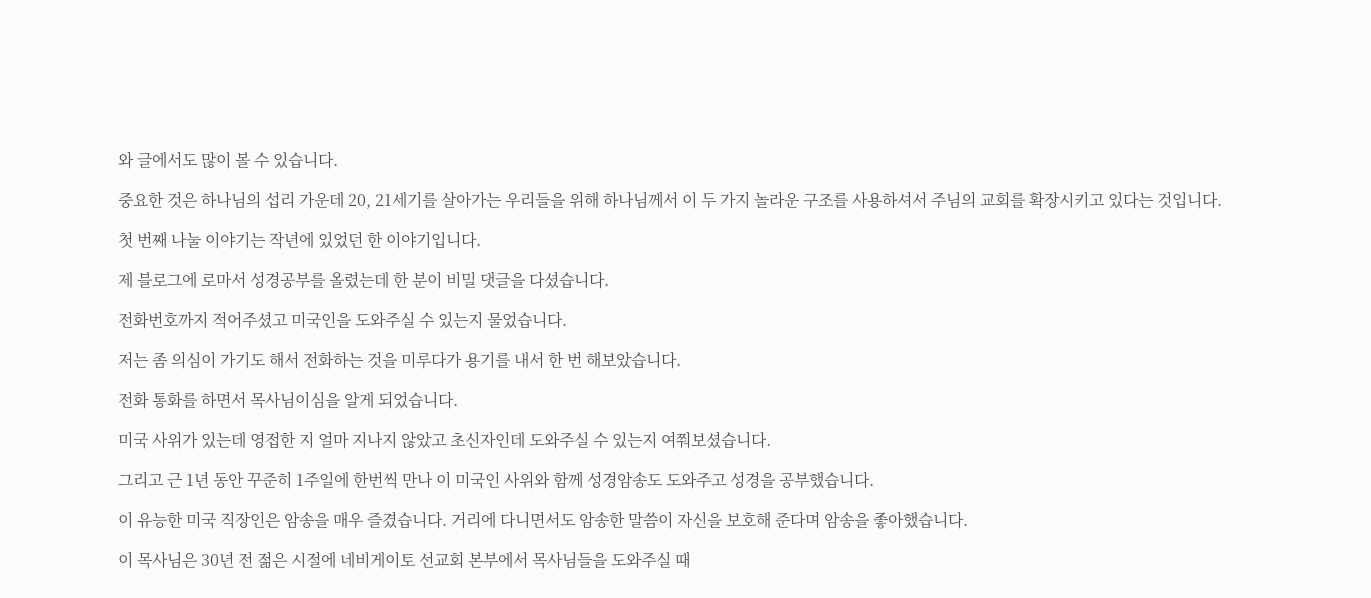와 글에서도 많이 볼 수 있습니다.

중요한 것은 하나님의 섭리 가운데 20, 21세기를 살아가는 우리들을 위해 하나님께서 이 두 가지 놀라운 구조를 사용하셔서 주님의 교회를 확장시키고 있다는 것입니다.

첫 번째 나눌 이야기는 작년에 있었던 한 이야기입니다.

제 블로그에 로마서 성경공부를 올렸는데 한 분이 비밀 댓글을 다셨습니다.

전화번호까지 적어주셨고 미국인을 도와주실 수 있는지 물었습니다.

저는 좀 의심이 가기도 해서 전화하는 것을 미루다가 용기를 내서 한 번 해보았습니다.

전화 통화를 하면서 목사님이심을 알게 되었습니다.

미국 사위가 있는데 영접한 지 얼마 지나지 않았고 초신자인데 도와주실 수 있는지 여쭤보셨습니다.

그리고 근 1년 동안 꾸준히 1주일에 한번씩 만나 이 미국인 사위와 함께 성경암송도 도와주고 성경을 공부했습니다.

이 유능한 미국 직장인은 암송을 매우 즐겼습니다. 거리에 다니면서도 암송한 말씀이 자신을 보호해 준다며 암송을 좋아했습니다.

이 목사님은 30년 전 젊은 시절에 네비게이토 선교회 본부에서 목사님들을 도와주실 때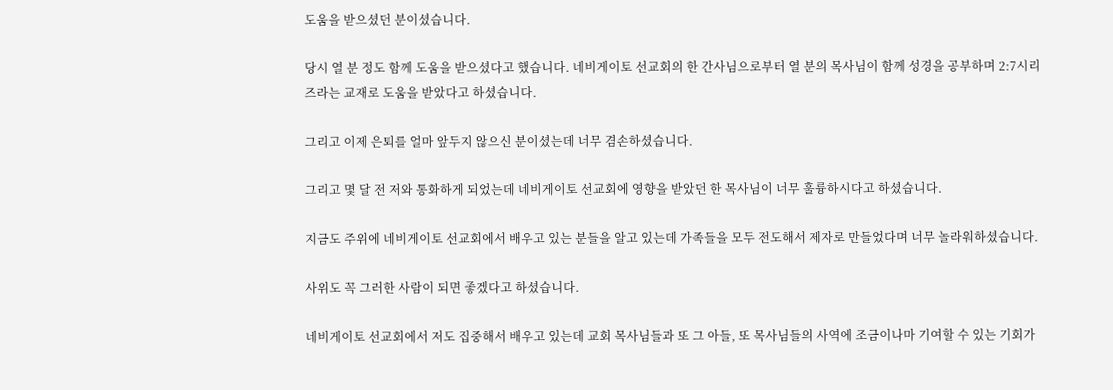도움을 받으셨던 분이셨습니다.

당시 열 분 정도 함께 도움을 받으셨다고 했습니다. 네비게이토 선교회의 한 간사님으로부터 열 분의 목사님이 함께 성경을 공부하며 2:7시리즈라는 교재로 도움을 받았다고 하셨습니다.

그리고 이제 은퇴를 얼마 앞두지 않으신 분이셨는데 너무 겸손하셨습니다.

그리고 몇 달 전 저와 통화하게 되었는데 네비게이토 선교회에 영향을 받았던 한 목사님이 너무 훌륭하시다고 하셨습니다.

지금도 주위에 네비게이토 선교회에서 배우고 있는 분들을 알고 있는데 가족들을 모두 전도해서 제자로 만들었다며 너무 놀라워하셨습니다.

사위도 꼭 그러한 사람이 되면 좋겠다고 하셨습니다.

네비게이토 선교회에서 저도 집중해서 배우고 있는데 교회 목사님들과 또 그 아들, 또 목사님들의 사역에 조금이나마 기여할 수 있는 기회가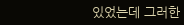있었는데 그러한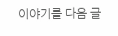이야기를 다음 글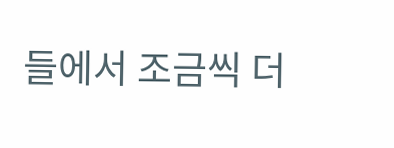들에서 조금씩 더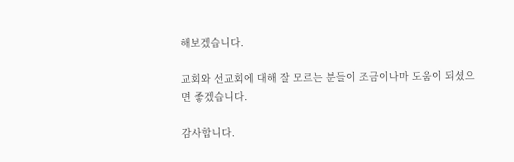해보겠습니다.

교회와 선교회에 대해 잘 모르는 분들이 조금이나마 도움이 되셨으면 좋겠습니다.

감사합니다.